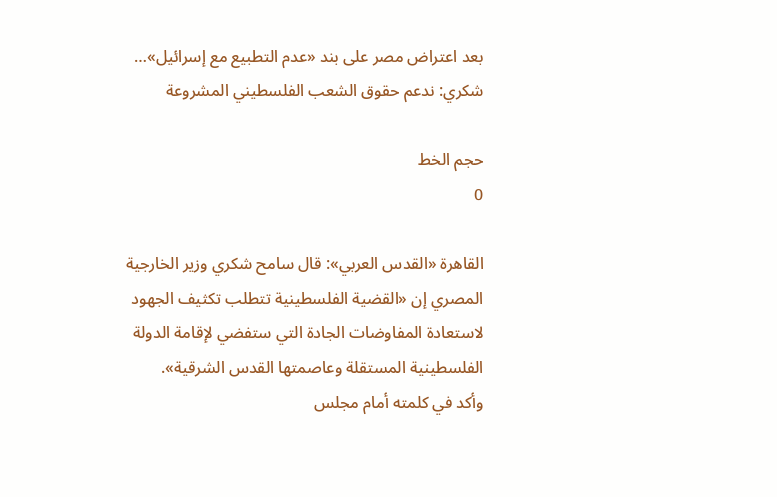بعد اعتراض مصر على بند «عدم التطبيع مع إسرائيل»… شكري: ندعم حقوق الشعب الفلسطيني المشروعة

حجم الخط
0

القاهرة «القدس العربي»: قال سامح شكري وزير الخارجية المصري إن «القضية الفلسطينية تتطلب تكثيف الجهود لاستعادة المفاوضات الجادة التي ستفضي لإقامة الدولة الفلسطينية المستقلة وعاصمتها القدس الشرقية».
وأكد في كلمته أمام مجلس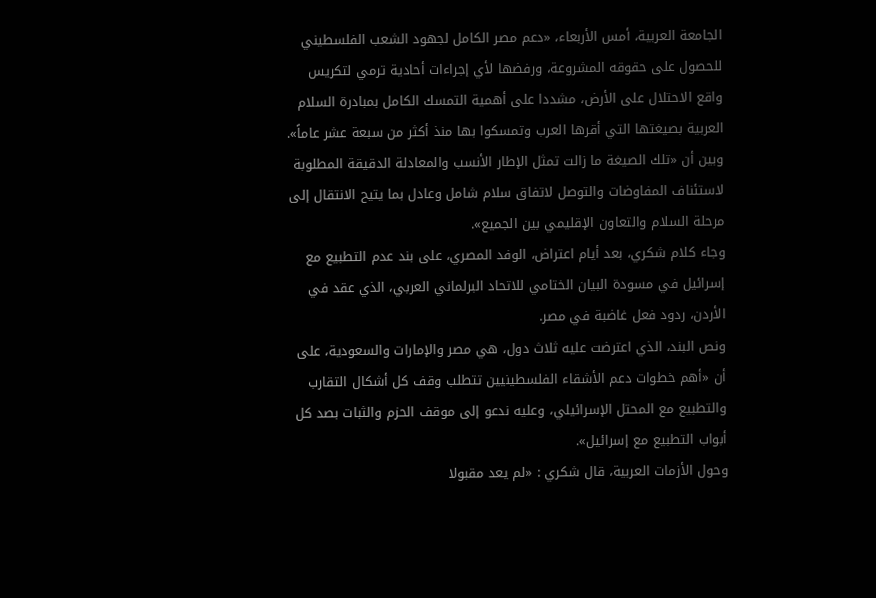الجامعة العربية، أمس الأربعاء، «دعم مصر الكامل لجهود الشعب الفلسطيني للحصول على حقوقه المشروعة، ورفضها لأي إجراءات أحادية ترمي لتكريس واقع الاحتلال على الأرض، مشددا على أهمية التمسك الكامل بمبادرة السلام العربية بصيغتها التي أقرها العرب وتمسكوا بها منذ أكثر من سبعة عشر عاماً».
وبين أن «تلك الصيغة ما زالت تمثل الإطار الأنسب والمعادلة الدقيقة المطلوبة لاستئناف المفاوضات والتوصل لاتفاق سلام شامل وعادل بما يتيح الانتقال إلى مرحلة السلام والتعاون الإقليمي بين الجميع».
وجاء كلام شكري، بعد أيام اعتراض، الوفد المصري، على بند عدم التطبيع مع إسرائيل في مسودة البيان الختامي للاتحاد البرلماني العربي، الذي عقد في الأردن، ردود فعل غاضبة في مصر.
ونص البند، الذي اعترضت عليه ثلاث دول، هي مصر والإمارات والسعودية، على أن «أهم خطوات دعم الأشقاء الفلسطينيين تتطلب وقف كل أشكال التقارب والتطبيع مع المحتل الإسرائيلي، وعليه ندعو إلى موقف الحزم والثبات بصد كل أبواب التطبيع مع إسرائيل».
وحول الأزمات العربية، قال شكري : «لم يعد مقبولا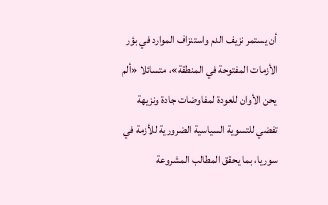أن يستمر نزيف الدم واستنزاف الموارد في بؤر الأزمات المفتوحة في المنطقة»، متسائلا «ألم يحن الأوان للعودة لمفاوضات جادة ونزيهة تفضي للتسوية السياسية الضرورية للأزمة في سوريا، بما يحقق المطالب المشروعة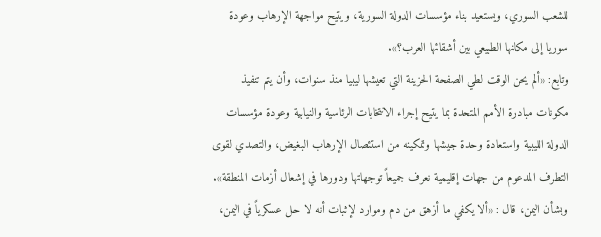للشعب السوري، ويستعيد بناء مؤسسات الدولة السورية، ويتيح مواجهة الإرهاب وعودة سوريا إلى مكانها الطبيعي بين أشقائها العرب؟».
وتابع: «ألم يحن الوقت لطي الصفحة الحزينة التي تعيشها ليبيا منذ سنوات، وأن يتم تنفيذ مكونات مبادرة الأمم المتحدة بما يتيح إجراء الانتخابات الرئاسية والنيابية وعودة مؤسسات الدولة الليبية واستعادة وحدة جيشها وتمكينه من استئصال الإرهاب البغيض، والتصدي لقوى التطرف المدعوم من جهات إقليمية نعرف جميعاً توجهاتها ودورها في إشعال أزمات المنطقة».
وبشأن اليمن، قال : «ألا يكفي ما أزهق من دم وموارد لإثبات أنه لا حل عسكرياً في اليمن،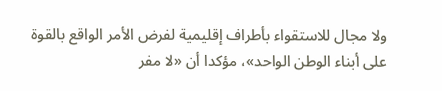ولا مجال للاستقواء بأطراف إقليمية لفرض الأمر الواقع بالقوة على أبناء الوطن الواحد»، مؤكدا أن «لا مفر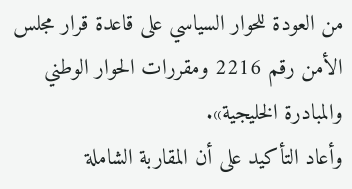من العودة للحوار السياسي على قاعدة قرار مجلس الأمن رقم 2216 ومقررات الحوار الوطني والمبادرة الخليجية».
وأعاد التأكيد على أن المقاربة الشاملة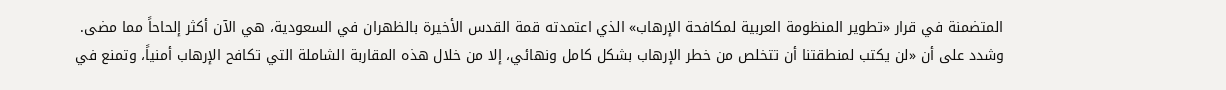المتضمنة في قرار «تطوير المنظومة العربية لمكافحة الإرهاب» الذي اعتمدته قمة القدس الأخيرة بالظهران في السعودية، هي الآن أكثر إلحاحاً مما مضى.
وشدد على أن «لن يكتب لمنطقتنا أن تتخلص من خطر الإرهاب بشكل كامل ونهائي، إلا من خلال هذه المقاربة الشاملة التي تكافح الإرهاب أمنياً، وتمنع في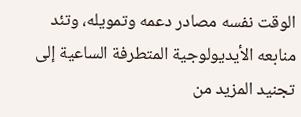الوقت نفسه مصادر دعمه وتمويله، وتئد منابعه الأيديولوجية المتطرفة الساعية إلى تجنيد المزيد من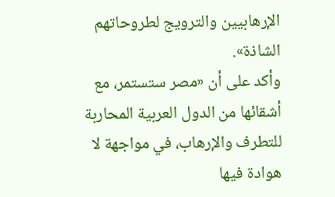الإرهابيين والترويج لطروحاتهم الشاذة».
وأكد على أن «مصر ستستمر، مع أشقائها من الدول العربية المحاربة للتطرف والإرهاب، في مواجهة لا هوادة فيها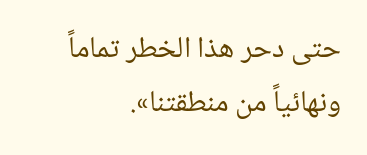حتى دحر هذا الخطر تماماً ونهائياً من منطقتنا».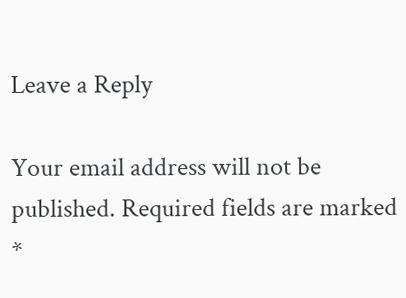Leave a Reply

Your email address will not be published. Required fields are marked *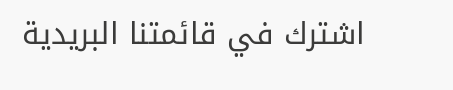اشترك في قائمتنا البريدية